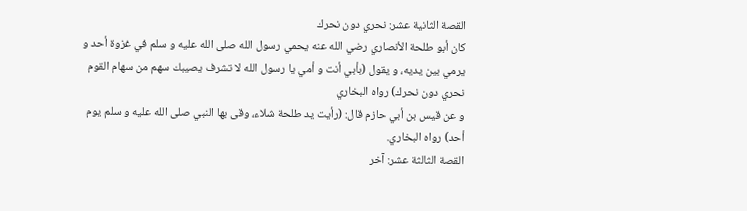القصة الثانية عشر: نحري دون نحرك
كان أبو طلحة الأنصاري رضي الله عنه يحمي رسول الله صلى الله عليه و سلم في غزوة أحد و يرمي بين يديه، و يقول (بأبي أنت و أمي يا رسول الله لا تشرف يصيبك سهم من سهام القوم نحري دون نحرك) رواه البخاري
و عن قيس بن أبي حازم قال: (رأيت يد طلحة شلاء، وقى بها النبي صلى الله عليه و سلم يوم أحد) رواه البخاري.
القصة الثالثة عشر: آخر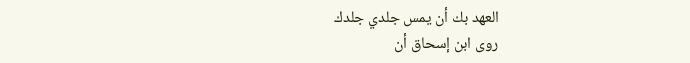العهد بك أن يمس جلدي جلدك
روى ابن إسحاق أن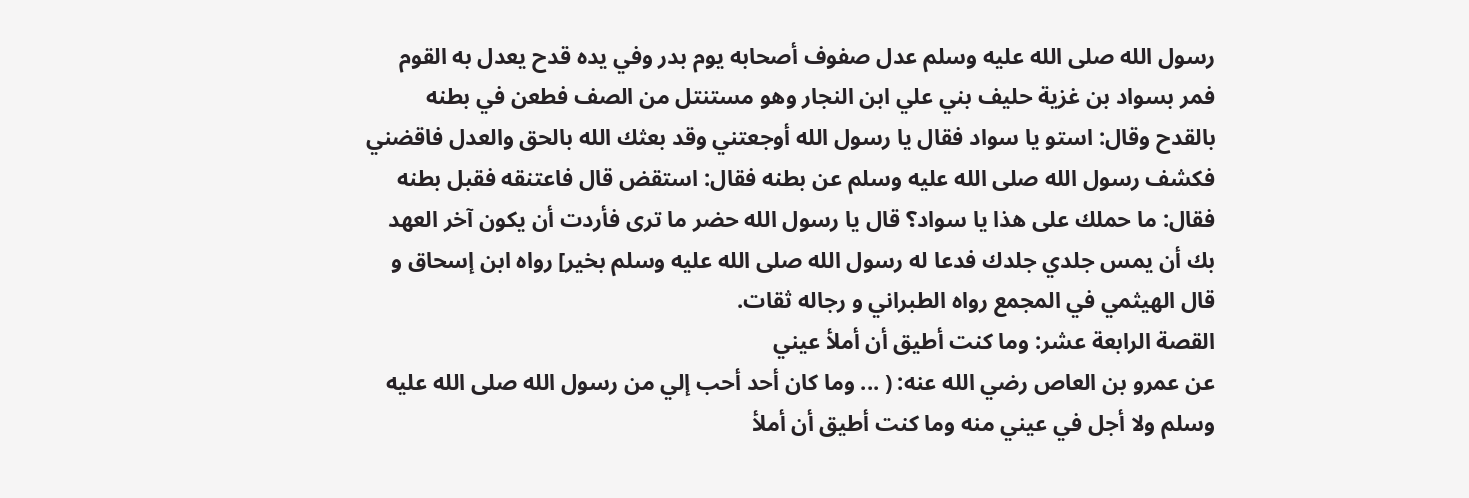رسول الله صلى الله عليه وسلم عدل صفوف أصحابه يوم بدر وفي يده قدح يعدل به القوم فمر بسواد بن غزية حليف بني علي ابن النجار وهو مستنتل من الصف فطعن في بطنه بالقدح وقال: استو يا سواد فقال يا رسول الله أوجعتني وقد بعثك الله بالحق والعدل فاقضني فكشف رسول الله صلى الله عليه وسلم عن بطنه فقال: استقض قال فاعتنقه فقبل بطنه فقال: ما حملك على هذا يا سواد؟ قال يا رسول الله حضر ما ترى فأردت أن يكون آخر العهد بك أن يمس جلدي جلدك فدعا له رسول الله صلى الله عليه وسلم بخير] رواه ابن إسحاق و قال الهيثمي في المجمع رواه الطبراني و رجاله ثقات.
القصة الرابعة عشر: وما كنت أطيق أن أملأ عيني
عن عمرو بن العاص رضي الله عنه: ( ... وما كان أحد أحب إلي من رسول الله صلى الله عليه وسلم ولا أجل في عيني منه وما كنت أطيق أن أملأ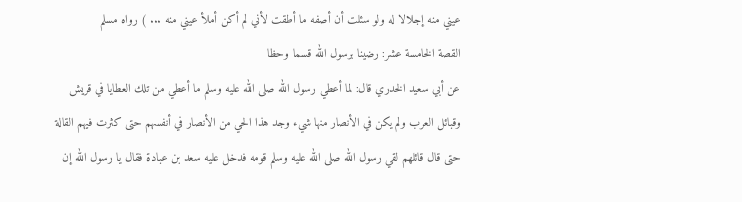عيني منه إجلالا له ولو سئلت أن أصفه ما أطقت لأني لم أكن أملأ عيني منه ... ) رواه مسلم
القصة الخامسة عشر: رضينا برسول الله قسما وحظا
عن أبي سعيد الخدري قال: لما أعطي رسول الله صلى الله عليه وسلم ما أعطي من تلك العطايا في قريش وقبائل العرب ولم يكن في الأنصار منها شيء وجد هذا الحي من الأنصار في أنفسهم حتى كثرت فيهم القالة حتى قال قائلهم لقي رسول الله صلى الله عليه وسلم قومه فدخل عليه سعد بن عبادة فقال يا رسول الله إن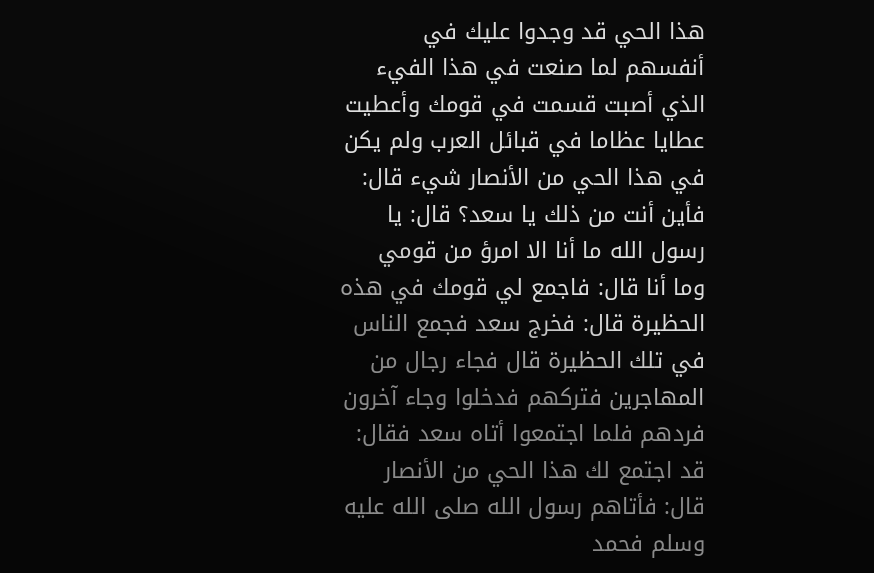هذا الحي قد وجدوا عليك في أنفسهم لما صنعت في هذا الفيء الذي أصبت قسمت في قومك وأعطيت عطايا عظاما في قبائل العرب ولم يكن في هذا الحي من الأنصار شيء قال: فأين أنت من ذلك يا سعد؟ قال: يا رسول الله ما أنا الا امرؤ من قومي وما أنا قال: فاجمع لي قومك في هذه الحظيرة قال: فخرج سعد فجمع الناس في تلك الحظيرة قال فجاء رجال من المهاجرين فتركهم فدخلوا وجاء آخرون فردهم فلما اجتمعوا أتاه سعد فقال: قد اجتمع لك هذا الحي من الأنصار قال: فأتاهم رسول الله صلى الله عليه وسلم فحمد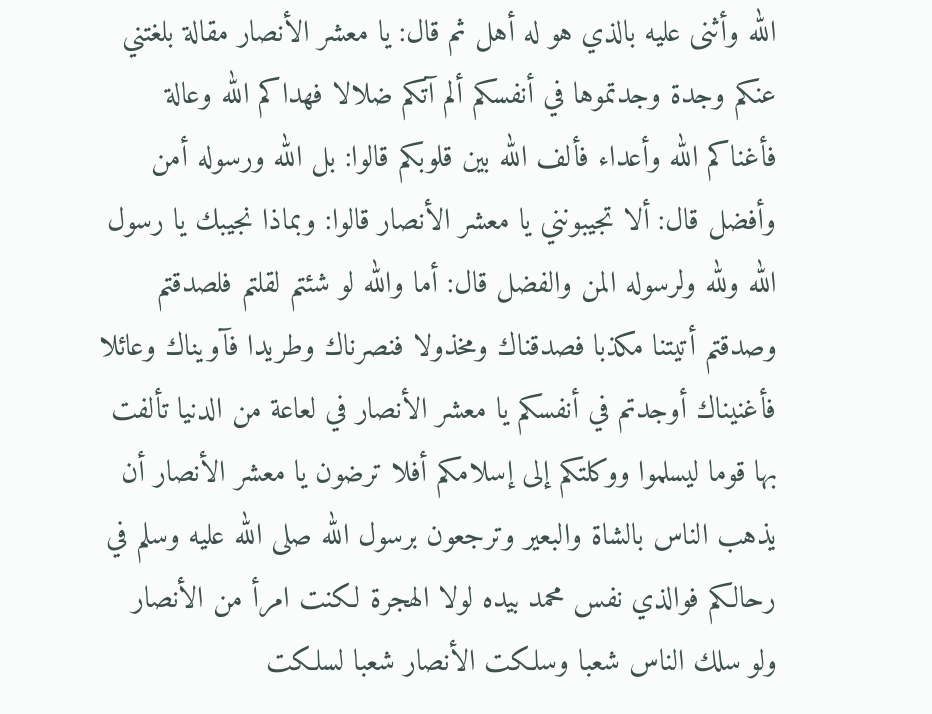الله وأثنى عليه بالذي هو له أهل ثم قال: يا معشر الأنصار مقالة بلغتني عنكم وجدة وجدتموها في أنفسكم ألم آتكم ضلالا فهداكم الله وعالة فأغناكم الله وأعداء فألف الله بين قلوبكم قالوا: بل الله ورسوله أمن وأفضل قال: ألا تجيبونني يا معشر الأنصار قالوا: وبماذا نجيبك يا رسول الله ولله ولرسوله المن والفضل قال: أما والله لو شئتم لقلتم فلصدقتم وصدقتم أتيتنا مكذبا فصدقناك ومخذولا فنصرناك وطريدا فآويناك وعائلا فأغنيناك أوجدتم في أنفسكم يا معشر الأنصار في لعاعة من الدنيا تألفت بها قوما ليسلموا ووكلتكم إلى إسلامكم أفلا ترضون يا معشر الأنصار أن يذهب الناس بالشاة والبعير وترجعون برسول الله صلى الله عليه وسلم في رحالكم فوالذي نفس محمد بيده لولا الهجرة لكنت امرأ من الأنصار ولو سلك الناس شعبا وسلكت الأنصار شعبا لسلكت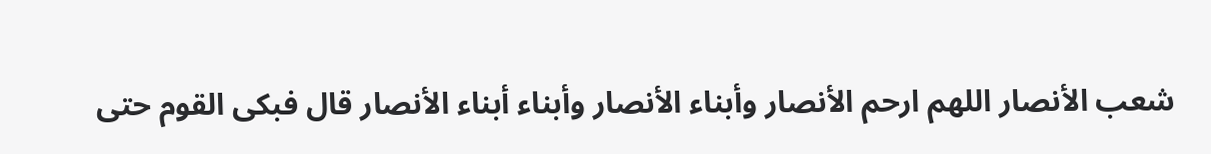شعب الأنصار اللهم ارحم الأنصار وأبناء الأنصار وأبناء أبناء الأنصار قال فبكى القوم حتى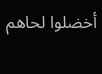أخضلوا لحاهم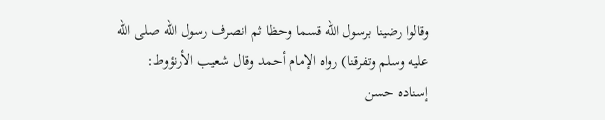وقالوا رضينا برسول الله قسما وحظا ثم انصرف رسول الله صلى الله عليه وسلم وتفرقنا) رواه الإمام أحمد وقال شعيب الأرنؤوط: إسناده حسن